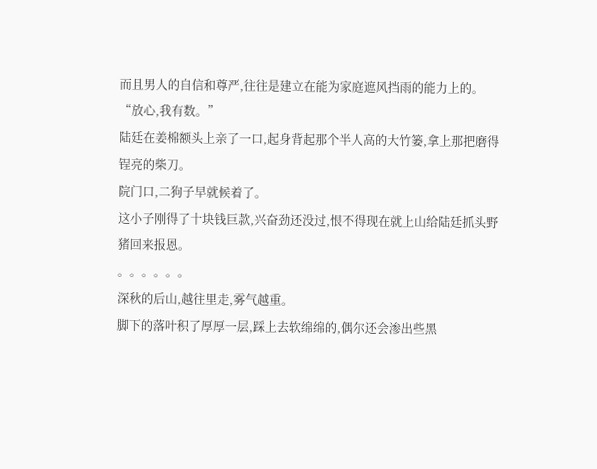而且男人的自信和尊严,往往是建立在能为家庭遮风挡雨的能力上的。
“放心,我有数。”
陆廷在姜棉额头上亲了一口,起身背起那个半人高的大竹篓,拿上那把磨得锃亮的柴刀。
院门口,二狗子早就候着了。
这小子刚得了十块钱巨款,兴奋劲还没过,恨不得现在就上山给陆廷抓头野猪回来报恩。
。。。。。。
深秋的后山,越往里走,雾气越重。
脚下的落叶积了厚厚一层,踩上去软绵绵的,偶尔还会渗出些黑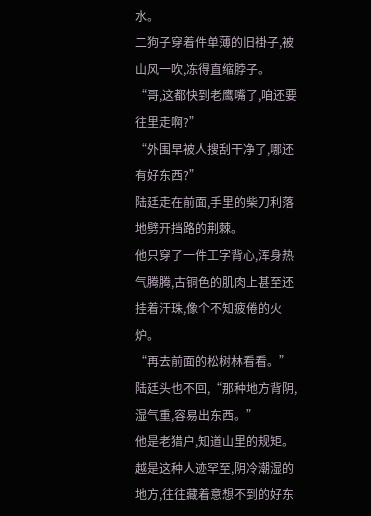水。
二狗子穿着件单薄的旧褂子,被山风一吹,冻得直缩脖子。
“哥,这都快到老鹰嘴了,咱还要往里走啊?”
“外围早被人搜刮干净了,哪还有好东西?”
陆廷走在前面,手里的柴刀利落地劈开挡路的荆棘。
他只穿了一件工字背心,浑身热气腾腾,古铜色的肌肉上甚至还挂着汗珠,像个不知疲倦的火炉。
“再去前面的松树林看看。”
陆廷头也不回,“那种地方背阴,湿气重,容易出东西。”
他是老猎户,知道山里的规矩。
越是这种人迹罕至,阴冷潮湿的地方,往往藏着意想不到的好东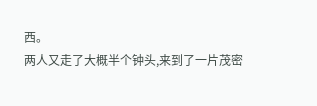西。
两人又走了大概半个钟头,来到了一片茂密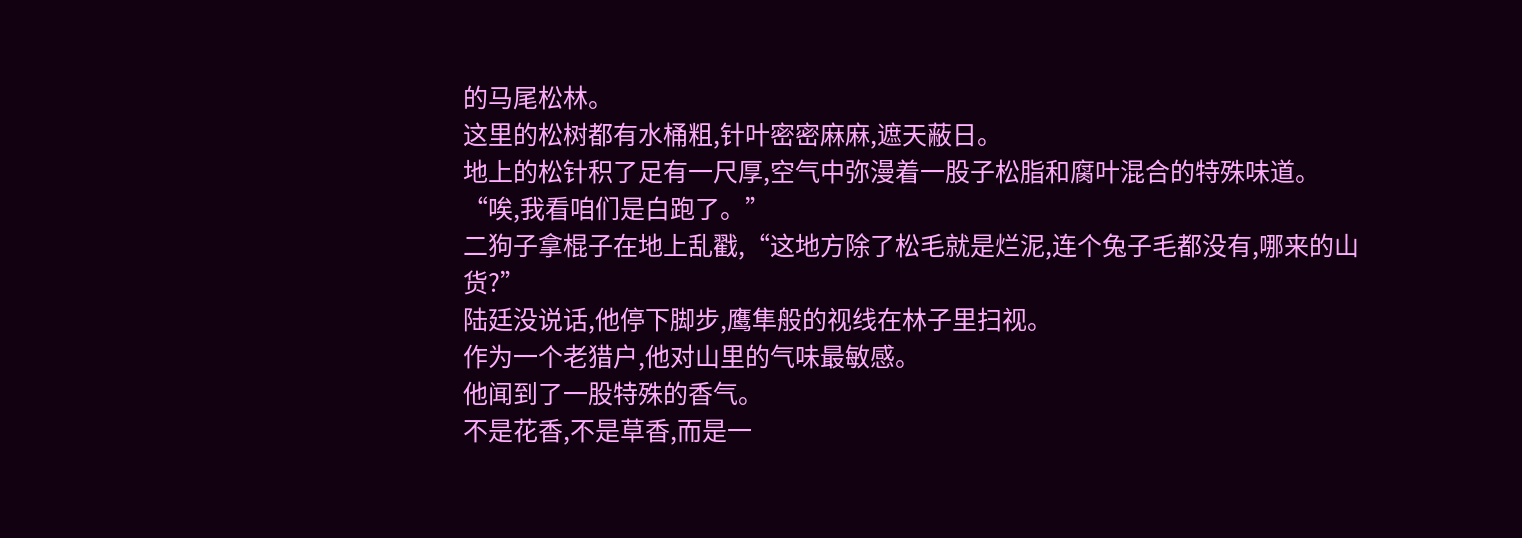的马尾松林。
这里的松树都有水桶粗,针叶密密麻麻,遮天蔽日。
地上的松针积了足有一尺厚,空气中弥漫着一股子松脂和腐叶混合的特殊味道。
“唉,我看咱们是白跑了。”
二狗子拿棍子在地上乱戳,“这地方除了松毛就是烂泥,连个兔子毛都没有,哪来的山货?”
陆廷没说话,他停下脚步,鹰隼般的视线在林子里扫视。
作为一个老猎户,他对山里的气味最敏感。
他闻到了一股特殊的香气。
不是花香,不是草香,而是一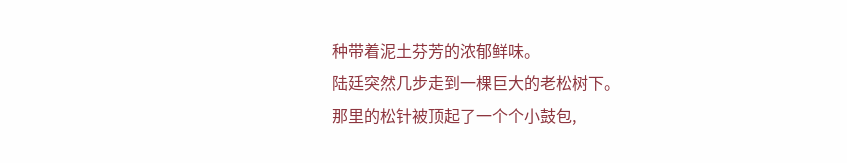种带着泥土芬芳的浓郁鲜味。
陆廷突然几步走到一棵巨大的老松树下。
那里的松针被顶起了一个个小鼓包,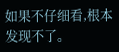如果不仔细看,根本发现不了。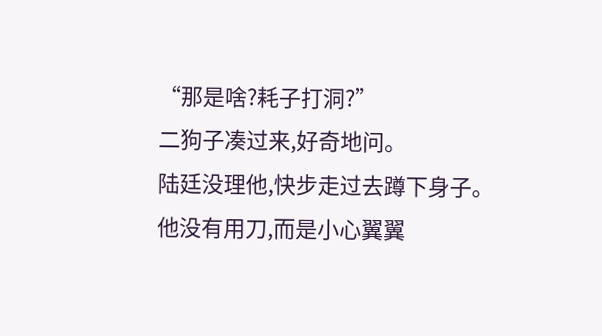“那是啥?耗子打洞?”
二狗子凑过来,好奇地问。
陆廷没理他,快步走过去蹲下身子。
他没有用刀,而是小心翼翼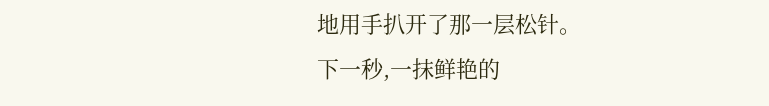地用手扒开了那一层松针。
下一秒,一抹鲜艳的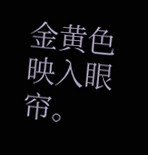金黄色映入眼帘。